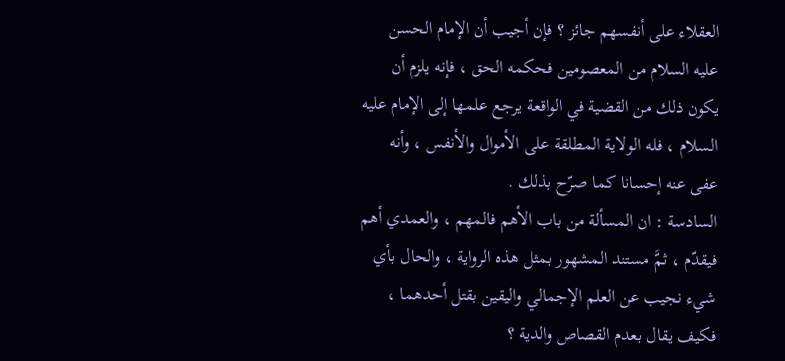العقلاء على أنفسهم جائز ؟ فإن أجيب أن الإمام الحسن عليه السلام من المعصومين فحكمه الحق ، فإنه يلزم أن يكون ذلك من القضية في الواقعة يرجع علمها إلى الإمام عليه السلام ، فله الولاية المطلقة على الأموال والأنفس ، وأنه عفى عنه إحسانا كما صرّح بذلك .
السادسة : ان المسألة من باب الأهم فالمهم ، والعمدي أهم فيقدّم ، ثمَّ مستند المشهور بمثل هذه الرواية ، والحال بأي شيء نجيب عن العلم الإجمالي واليقين بقتل أحدهما ، فكيف يقال بعدم القصاص والدية ؟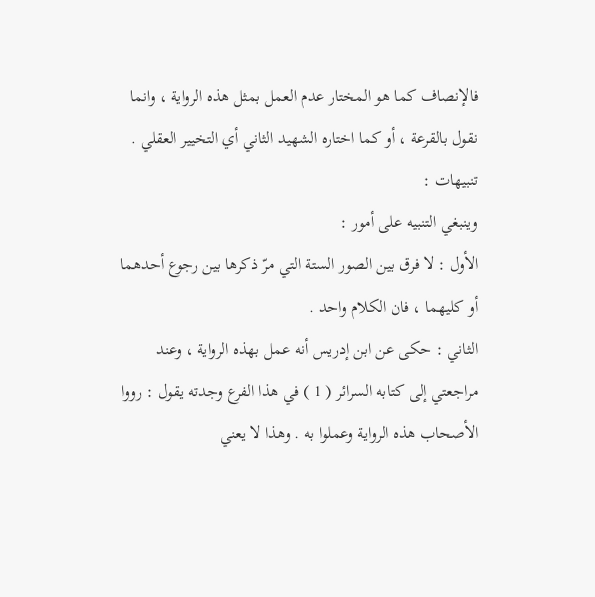فالإنصاف كما هو المختار عدم العمل بمثل هذه الرواية ، وانما نقول بالقرعة ، أو كما اختاره الشهيد الثاني أي التخيير العقلي .
تنبيهات :
وينبغي التنبيه على أمور :
الأول : لا فرق بين الصور الستة التي مرّ ذكرها بين رجوع أحدهما أو كليهما ، فان الكلام واحد .
الثاني : حكى عن ابن إدريس أنه عمل بهذه الرواية ، وعند مراجعتي إلى كتابه السرائر ( 1 ) في هذا الفرع وجدته يقول : رووا الأصحاب هذه الرواية وعملوا به . وهذا لا يعني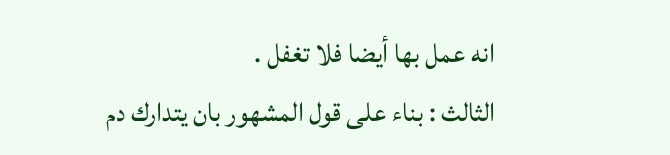انه عمل بها أيضا فلا تغفل .
الثالث : بناء على قول المشهور بان يتدارك دم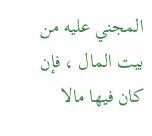المجني عليه من بيت المال ، فإن كان فيها مالا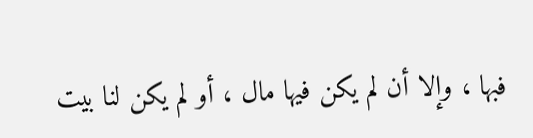فبها ، وإلا أن لم يكن فيها مال ، أو لم يكن لنا بيت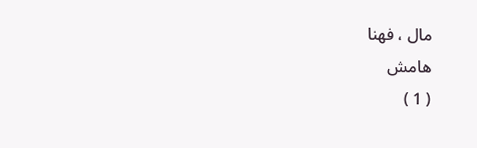مال ، فهنا
هامش
( 1 )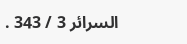السرائر 3 / 343 .